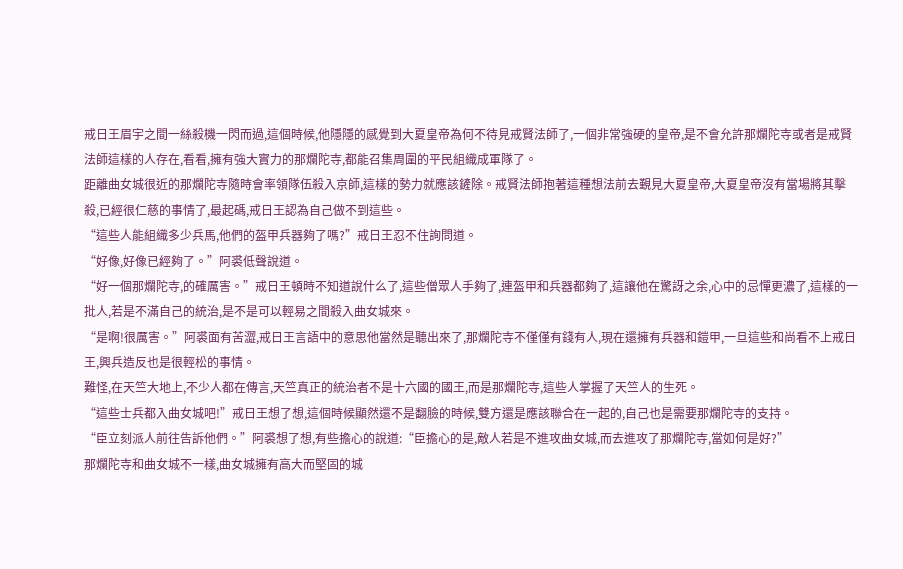戒日王眉宇之間一絲殺機一閃而過,這個時候,他隱隱的感覺到大夏皇帝為何不待見戒賢法師了,一個非常強硬的皇帝,是不會允許那爛陀寺或者是戒賢法師這樣的人存在,看看,擁有強大實力的那爛陀寺,都能召集周圍的平民組織成軍隊了。
距離曲女城很近的那爛陀寺隨時會率領隊伍殺入京師,這樣的勢力就應該鏟除。戒賢法師抱著這種想法前去覲見大夏皇帝,大夏皇帝沒有當場將其擊殺,已經很仁慈的事情了,最起碼,戒日王認為自己做不到這些。
“這些人能組織多少兵馬,他們的盔甲兵器夠了嗎?”戒日王忍不住詢問道。
“好像,好像已經夠了。”阿裘低聲說道。
“好一個那爛陀寺,的確厲害。”戒日王頓時不知道說什么了,這些僧眾人手夠了,連盔甲和兵器都夠了,這讓他在驚訝之余,心中的忌憚更濃了,這樣的一批人,若是不滿自己的統治,是不是可以輕易之間殺入曲女城來。
“是啊!很厲害。”阿裘面有苦澀,戒日王言語中的意思他當然是聽出來了,那爛陀寺不僅僅有錢有人,現在還擁有兵器和鎧甲,一旦這些和尚看不上戒日王,興兵造反也是很輕松的事情。
難怪,在天竺大地上,不少人都在傳言,天竺真正的統治者不是十六國的國王,而是那爛陀寺,這些人掌握了天竺人的生死。
“這些士兵都入曲女城吧!”戒日王想了想,這個時候顯然還不是翻臉的時候,雙方還是應該聯合在一起的,自己也是需要那爛陀寺的支持。
“臣立刻派人前往告訴他們。”阿裘想了想,有些擔心的說道:“臣擔心的是,敵人若是不進攻曲女城,而去進攻了那爛陀寺,當如何是好?”
那爛陀寺和曲女城不一樣,曲女城擁有高大而堅固的城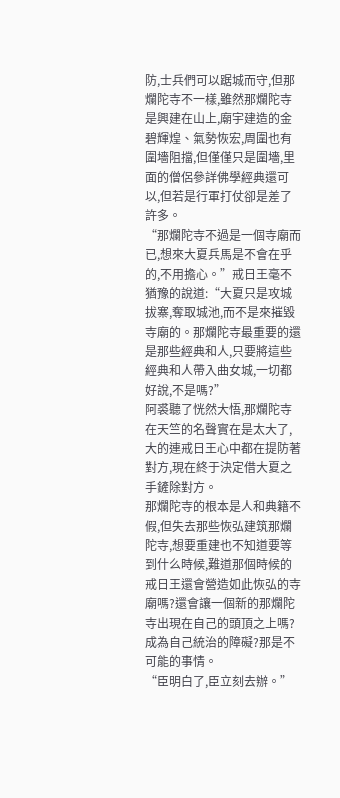防,士兵們可以踞城而守,但那爛陀寺不一樣,雖然那爛陀寺是興建在山上,廟宇建造的金碧輝煌、氣勢恢宏,周圍也有圍墻阻擋,但僅僅只是圍墻,里面的僧侶參詳佛學經典還可以,但若是行軍打仗卻是差了許多。
“那爛陀寺不過是一個寺廟而已,想來大夏兵馬是不會在乎的,不用擔心。”戒日王毫不猶豫的說道:“大夏只是攻城拔寨,奪取城池,而不是來摧毀寺廟的。那爛陀寺最重要的還是那些經典和人,只要將這些經典和人帶入曲女城,一切都好說,不是嗎?”
阿裘聽了恍然大悟,那爛陀寺在天竺的名聲實在是太大了,大的連戒日王心中都在提防著對方,現在終于決定借大夏之手鏟除對方。
那爛陀寺的根本是人和典籍不假,但失去那些恢弘建筑那爛陀寺,想要重建也不知道要等到什么時候,難道那個時候的戒日王還會營造如此恢弘的寺廟嗎?還會讓一個新的那爛陀寺出現在自己的頭頂之上嗎?成為自己統治的障礙?那是不可能的事情。
“臣明白了,臣立刻去辦。”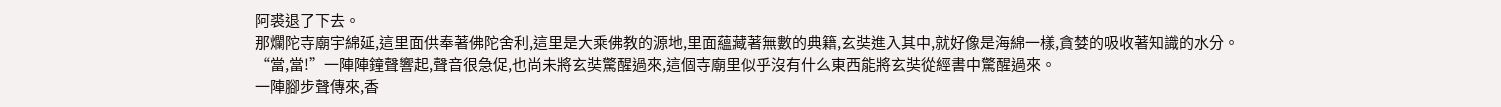阿裘退了下去。
那爛陀寺廟宇綿延,這里面供奉著佛陀舍利,這里是大乘佛教的源地,里面蘊藏著無數的典籍,玄奘進入其中,就好像是海綿一樣,貪婪的吸收著知識的水分。
“當,當!”一陣陣鐘聲響起,聲音很急促,也尚未將玄奘驚醒過來,這個寺廟里似乎沒有什么東西能將玄奘從經書中驚醒過來。
一陣腳步聲傳來,香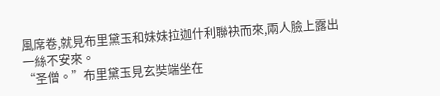風席卷,就見布里黛玉和妹妹拉迦什利聯袂而來,兩人臉上露出一絲不安來。
“圣僧。”布里黛玉見玄奘端坐在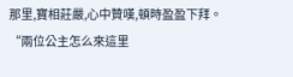那里,寶相莊嚴,心中贊嘆,頓時盈盈下拜。
“兩位公主怎么來這里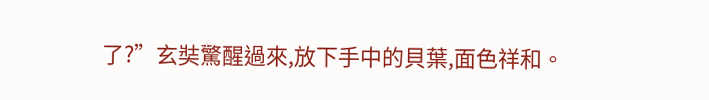了?”玄奘驚醒過來,放下手中的貝葉,面色祥和。